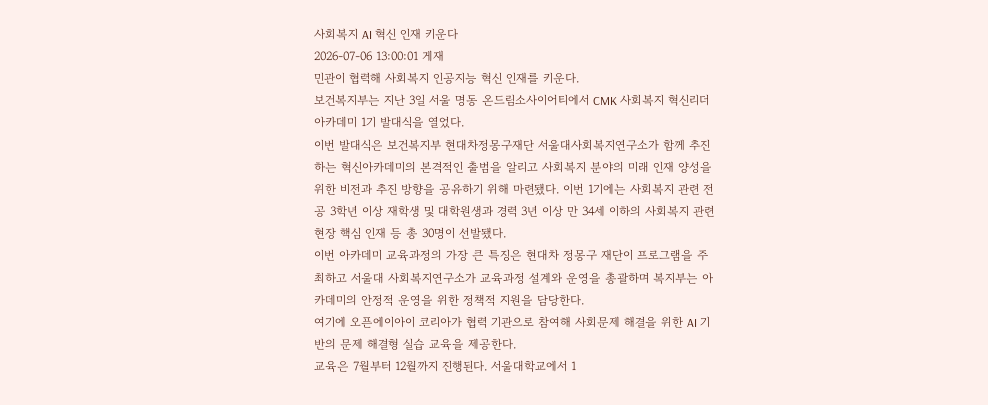사회복지 AI 혁신 인재 키운다
2026-07-06 13:00:01 게재
민관이 협력해 사회복지 인공지능 혁신 인재를 키운다.
보건복지부는 지난 3일 서울 명동 온드림소사이어티에서 CMK 사회복지 혁신리더 아카데미 1기 발대식을 열었다.
이번 발대식은 보건복지부 현대차정몽구재단 서울대사회복지연구소가 함께 추진하는 혁신아카데미의 본격적인 출범을 알리고 사회복지 분야의 미래 인재 양성을 위한 비전과 추진 방향을 공유하기 위해 마련됐다. 이번 1기에는 사회복지 관련 전공 3학년 이상 재학생 및 대학원생과 경력 3년 이상 만 34세 이하의 사회복지 관련 현장 핵심 인재 등 총 30명이 선발됐다.
이번 아카데미 교육과정의 가장 큰 특징은 현대차 정몽구 재단이 프로그램을 주최하고 서울대 사회복지연구소가 교육과정 설계와 운영을 총괄하며 복지부는 아카데미의 안정적 운영을 위한 정책적 지원을 담당한다.
여기에 오픈에이아이 코리아가 협력 기관으로 참여해 사회문제 해결을 위한 AI 기반의 문제 해결형 실습 교육을 제공한다.
교육은 7월부터 12월까지 진행된다. 서울대학교에서 1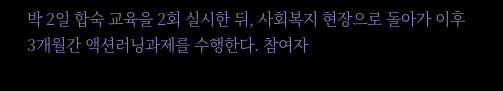박 2일 합숙 교육을 2회 실시한 뒤, 사회복지 현장으로 돌아가 이후 3개월간 액션러닝과제를 수행한다. 참여자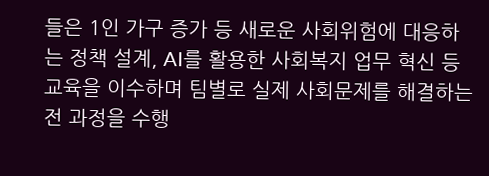들은 1인 가구 증가 등 새로운 사회위험에 대응하는 정책 설계, AI를 활용한 사회복지 업무 혁신 등 교육을 이수하며 팀별로 실제 사회문제를 해결하는 전 과정을 수행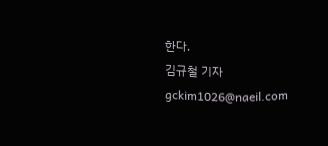한다.
김규철 기자 gckim1026@naeil.com